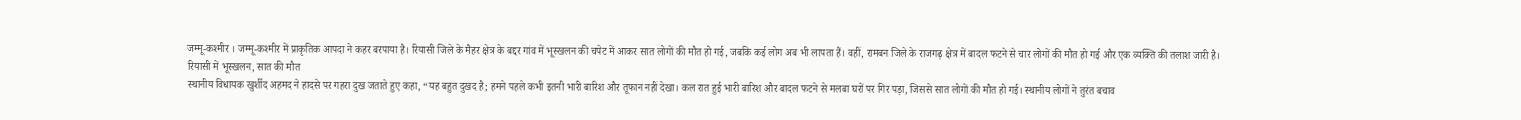जम्मू-कश्मीर । जम्मू-कश्मीर में प्राकृतिक आपदा ने कहर बरपाया है। रियासी जिले के मैहर क्षेत्र के बद्दर गांव में भूस्खलन की चपेट में आकर सात लोगों की मौत हो गई, जबकि कई लोग अब भी लापता हैं। वहीं, रामबन जिले के राजगढ़ क्षेत्र में बादल फटने से चार लोगों की मौत हो गई और एक व्यक्ति की तलाश जारी है।
रियासी में भूस्खलन, सात की मौत
स्थानीय विधायक खुर्शीद अहमद ने हादसे पर गहरा दुख जताते हुए कहा, “यह बहुत दुखद है; हमने पहले कभी इतनी भारी बारिश और तूफान नहीं देखा। कल रात हुई भारी बारिश और बादल फटने से मलबा घरों पर गिर पड़ा, जिससे सात लोगों की मौत हो गई। स्थानीय लोगों ने तुरंत बचाव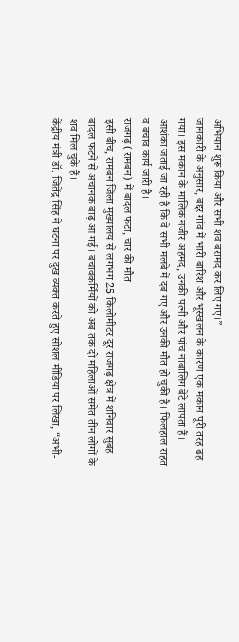अभियान शुरू किया और सभी शव बरामद कर लिए गए।”
जानकारी के अनुसार, बद्दर गांव में भारी बारिश और भूस्खलन के कारण एक मकान पूरी तरह ढह गया। इस मकान के मालिक नजीर अहमद, उनकी पत्नी और पांच नाबालिग बेटे लापता हैं। आशंका जताई जा रही है कि वे सभी मलबे में दब गए और उनकी मौत हो चुकी है। फिलहाल राहत व बचाव कार्य जारी है।
राजगढ़ (रामबन) में बादल फटा, चार की मौत
इसी बीच, रामबन जिला मुख्यालय से लगभग 25 किलोमीटर दूर राजगढ़ क्षेत्र में शनिवार सुबह बादल फटने से अचानक बाढ़ आ गई। बचावकर्मियों को अब तक दो महिलाओं समेत तीन लोगों के शव मिल चुके हैं।
केंद्रीय मंत्री डॉ. जितेंद्र सिंह ने घटना पर दुख व्यक्त करते हुए सोशल मीडिया पर लिखा, “अभी-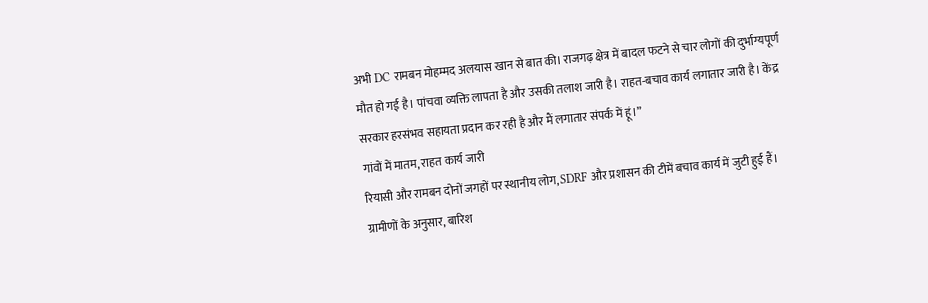अभी DC रामबन मोहम्मद अलयास खान से बात की। राजगढ़ क्षेत्र में बादल फटने से चार लोगों की दुर्भाग्यपूर्ण मौत हो गई है। पांचवा व्यक्ति लापता है और उसकी तलाश जारी है। राहत-बचाव कार्य लगातार जारी है। केंद्र सरकार हरसंभव सहायता प्रदान कर रही है और मैं लगातार संपर्क में हूं।”
गांवों में मातम, राहत कार्य जारी
रियासी और रामबन दोनों जगहों पर स्थानीय लोग, SDRF और प्रशासन की टीमें बचाव कार्य में जुटी हुई हैं। ग्रामीणों के अनुसार, बारिश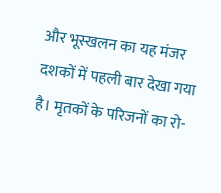और भूस्खलन का यह मंजर दशकों में पहली बार देखा गया है। मृतकों के परिजनों का रो-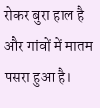रोकर बुरा हाल है और गांवों में मातम पसरा हुआ है।